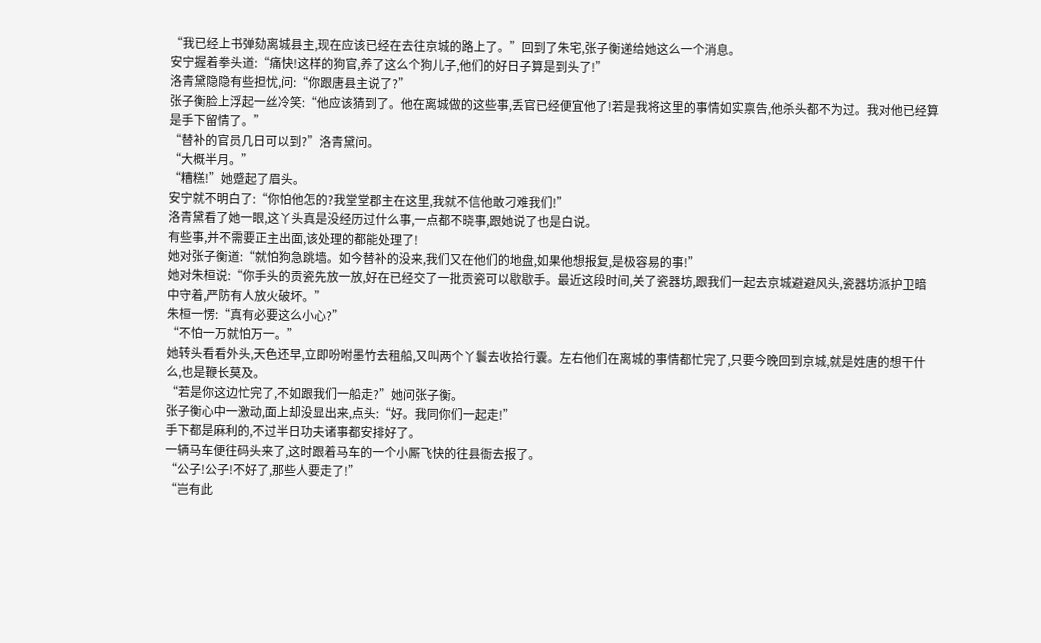“我已经上书弹劾离城县主,现在应该已经在去往京城的路上了。”回到了朱宅,张子衡递给她这么一个消息。
安宁握着拳头道:“痛快!这样的狗官,养了这么个狗儿子,他们的好日子算是到头了!”
洛青黛隐隐有些担忧,问:“你跟唐县主说了?”
张子衡脸上浮起一丝冷笑:“他应该猜到了。他在离城做的这些事,丢官已经便宜他了!若是我将这里的事情如实禀告,他杀头都不为过。我对他已经算是手下留情了。”
“替补的官员几日可以到?”洛青黛问。
“大概半月。”
“糟糕!”她蹙起了眉头。
安宁就不明白了:“你怕他怎的?我堂堂郡主在这里,我就不信他敢刁难我们!”
洛青黛看了她一眼,这丫头真是没经历过什么事,一点都不晓事,跟她说了也是白说。
有些事,并不需要正主出面,该处理的都能处理了!
她对张子衡道:“就怕狗急跳墙。如今替补的没来,我们又在他们的地盘,如果他想报复,是极容易的事!”
她对朱桓说:“你手头的贡瓷先放一放,好在已经交了一批贡瓷可以歇歇手。最近这段时间,关了瓷器坊,跟我们一起去京城避避风头,瓷器坊派护卫暗中守着,严防有人放火破坏。”
朱桓一愣:“真有必要这么小心?”
“不怕一万就怕万一。”
她转头看看外头,天色还早,立即吩咐墨竹去租船,又叫两个丫鬟去收拾行囊。左右他们在离城的事情都忙完了,只要今晚回到京城,就是姓唐的想干什么,也是鞭长莫及。
“若是你这边忙完了,不如跟我们一船走?”她问张子衡。
张子衡心中一激动,面上却没显出来,点头:“好。我同你们一起走!”
手下都是麻利的,不过半日功夫诸事都安排好了。
一辆马车便往码头来了,这时跟着马车的一个小厮飞快的往县衙去报了。
“公子!公子!不好了,那些人要走了!”
“岂有此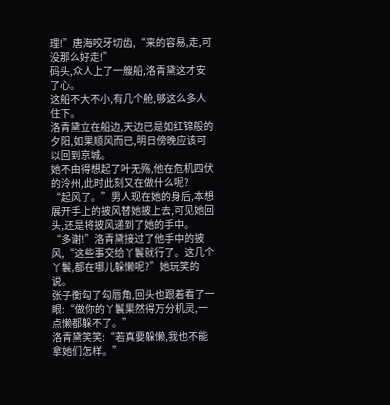理!”唐海咬牙切齿,“来的容易,走,可没那么好走!”
码头,众人上了一艘船,洛青黛这才安了心。
这船不大不小,有几个舱,够这么多人住下。
洛青黛立在船边,天边已是如红锦般的夕阳,如果顺风而已,明日傍晚应该可以回到京城。
她不由得想起了叶无殇,他在危机四伏的泠州,此时此刻又在做什么呢?
“起风了。”男人现在她的身后,本想展开手上的披风替她披上去,可见她回头,还是将披风递到了她的手中。
“多谢!”洛青黛接过了他手中的披风,“这些事交给丫鬟就行了。这几个丫鬟,都在哪儿躲懒呢?”她玩笑的说。
张子衡勾了勾唇角,回头也跟着看了一眼:“做你的丫鬟果然得万分机灵,一点懒都躲不了。”
洛青黛笑笑:“若真要躲懒,我也不能拿她们怎样。”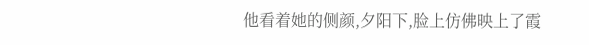他看着她的侧颜,夕阳下,脸上仿佛映上了霞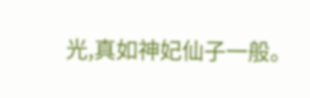光,真如神妃仙子一般。